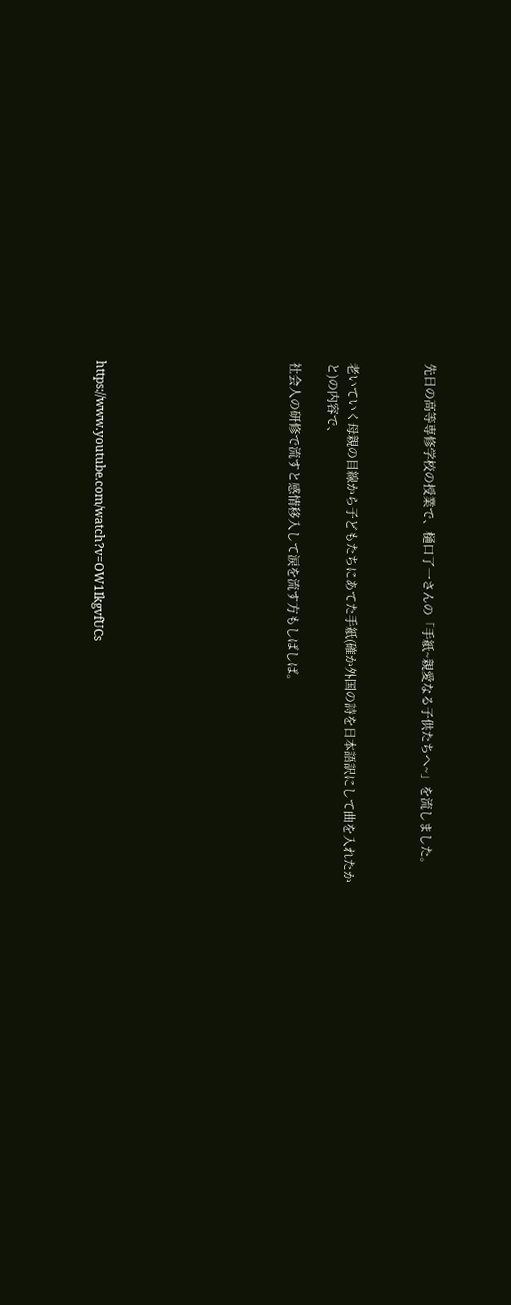先日の高等専修学校の授業で、樋口了一さんの「手紙~親愛なる子供たちへ~」を流しました。



老いていく母親の目線から子どもたちにあてた手紙(確か外国の詩を日本語訳にして曲を入れたかと)の内容で、

社会人の研修で流すと感情移入して涙を流す方もしばしば。









https://www.youtube.com/watch?v=OW1IkgvfUCs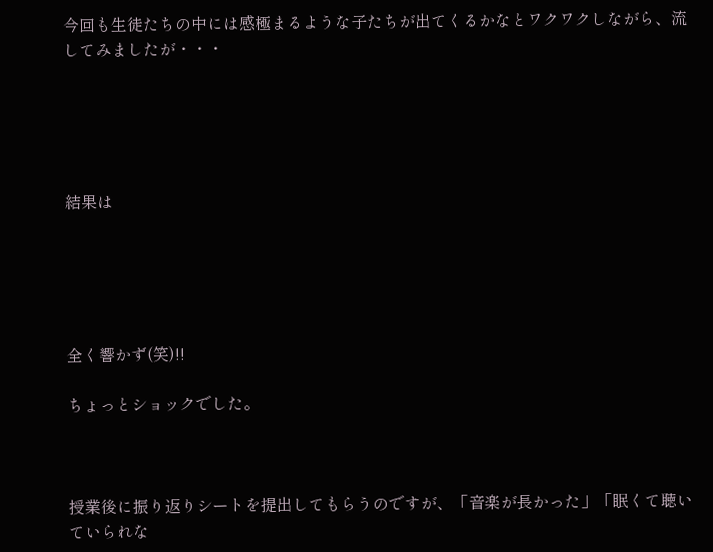今回も生徒たちの中には感極まるような子たちが出てくるかなとワクワクしながら、流してみましたが・・・





結果は





全く響かず(笑)!!

ちょっとショックでした。



授業後に振り返りシートを提出してもらうのですが、「音楽が長かった」「眠くて聴いていられな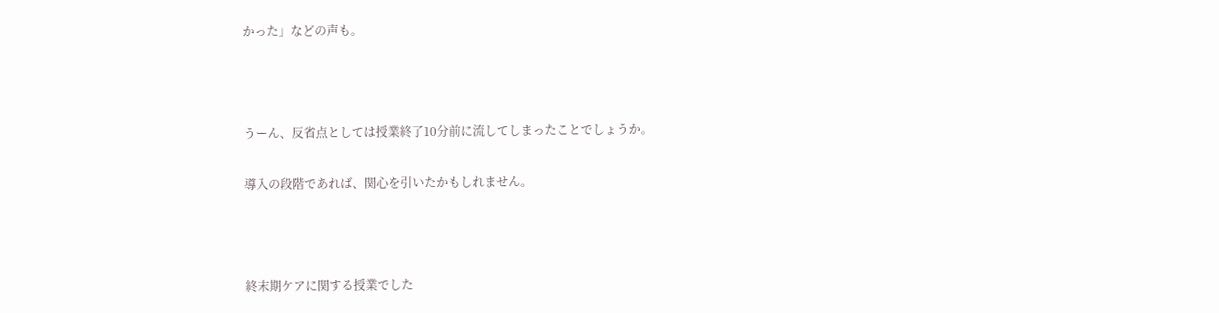かった」などの声も。



うーん、反省点としては授業終了10分前に流してしまったことでしょうか。

導入の段階であれば、関心を引いたかもしれません。



終末期ケアに関する授業でした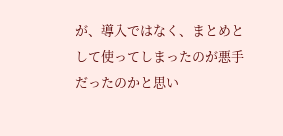が、導入ではなく、まとめとして使ってしまったのが悪手だったのかと思い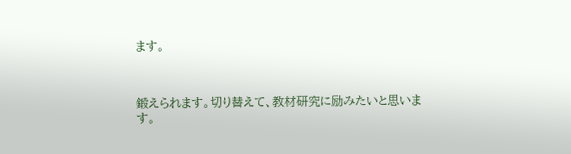ます。



鍛えられます。切り替えて、教材研究に励みたいと思います。